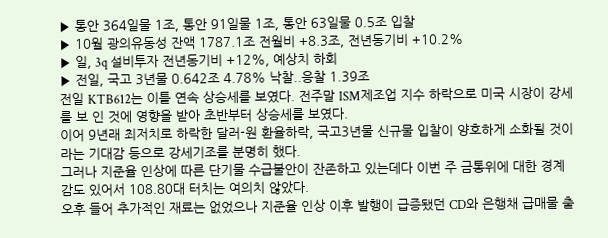▶ 통안 364일물 1조, 통안 91일물 1조, 통안 63일물 0.5조 입찰
▶ 10월 광의유동성 잔액 1787.1조 전월비 +8.3조, 전년동기비 +10.2%
▶ 일, 3q 설비투자 전년동기비 +12%, 예상치 하회
▶ 전일, 국고 3년물 0.642조 4.78% 낙찰..응찰 1.39조
전일 KTB612는 이틀 연속 상승세를 보였다. 전주말 ISM제조업 지수 하락으로 미국 시장이 강세를 보 인 것에 영향을 받아 초반부터 상승세를 보였다.
이어 9년래 최저치로 하락한 달러-원 환율하락, 국고3년물 신규물 입찰이 양호하게 소화될 것이라는 기대감 등으로 강세기조를 분명히 했다.
그러나 지준율 인상에 따른 단기물 수급불안이 잔존하고 있는데다 이번 주 금통위에 대한 경계감도 있어서 108.80대 터치는 여의치 않았다.
오후 들어 추가적인 재료는 없었으나 지준율 인상 이후 발행이 급증됐던 CD와 은행채 급매물 출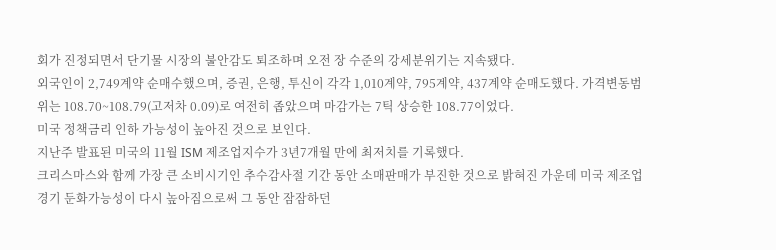회가 진정되면서 단기물 시장의 불안감도 퇴조하며 오전 장 수준의 강세분위기는 지속됐다.
외국인이 2,749계약 순매수했으며, 증권, 은행, 투신이 각각 1,010계약, 795계약, 437계약 순매도했다. 가격변동범위는 108.70~108.79(고저차 0.09)로 여전히 좁았으며 마감가는 7틱 상승한 108.77이었다.
미국 정책금리 인하 가능성이 높아진 것으로 보인다.
지난주 발표된 미국의 11월 ISM 제조업지수가 3년7개월 만에 최저치를 기록했다.
크리스마스와 함께 가장 큰 소비시기인 추수감사절 기간 동안 소매판매가 부진한 것으로 밝혀진 가운데 미국 제조업경기 둔화가능성이 다시 높아짐으로써 그 동안 잠잠하던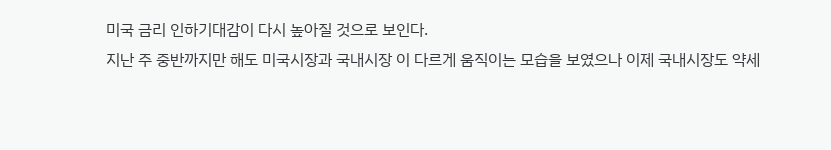미국 금리 인하기대감이 다시 높아질 것으로 보인다.
지난 주 중반까지만 해도 미국시장과 국내시장 이 다르게 움직이는 모습을 보였으나 이제 국내시장도 약세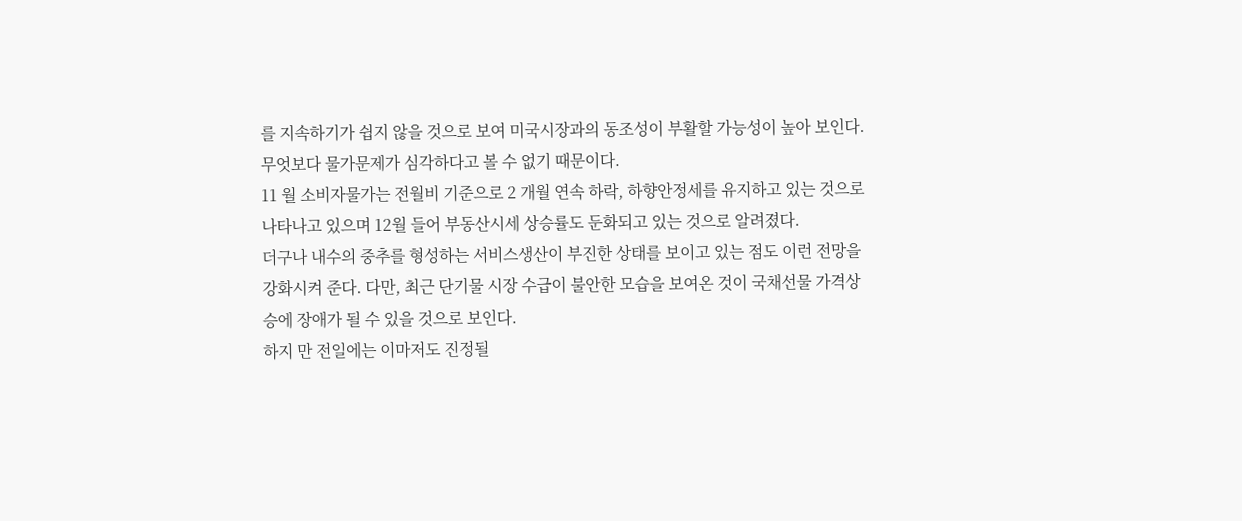를 지속하기가 쉽지 않을 것으로 보여 미국시장과의 동조성이 부활할 가능성이 높아 보인다.
무엇보다 물가문제가 심각하다고 볼 수 없기 때문이다.
11 월 소비자물가는 전월비 기준으로 2 개월 연속 하락, 하향안정세를 유지하고 있는 것으로 나타나고 있으며 12월 들어 부동산시세 상승률도 둔화되고 있는 것으로 알려졌다.
더구나 내수의 중추를 형성하는 서비스생산이 부진한 상태를 보이고 있는 점도 이런 전망을 강화시켜 준다. 다만, 최근 단기물 시장 수급이 불안한 모습을 보여온 것이 국채선물 가격상승에 장애가 될 수 있을 것으로 보인다.
하지 만 전일에는 이마저도 진정될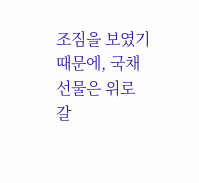조짐을 보였기 때문에, 국채선물은 위로 갈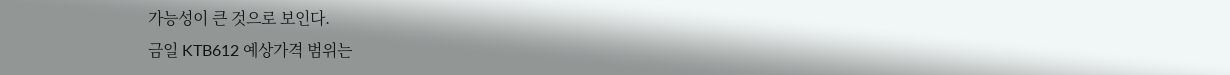가능성이 큰 것으로 보인다.
금일 KTB612 예상가격 범위는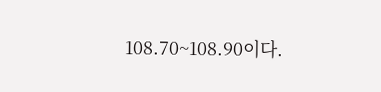108.70~108.90이다.